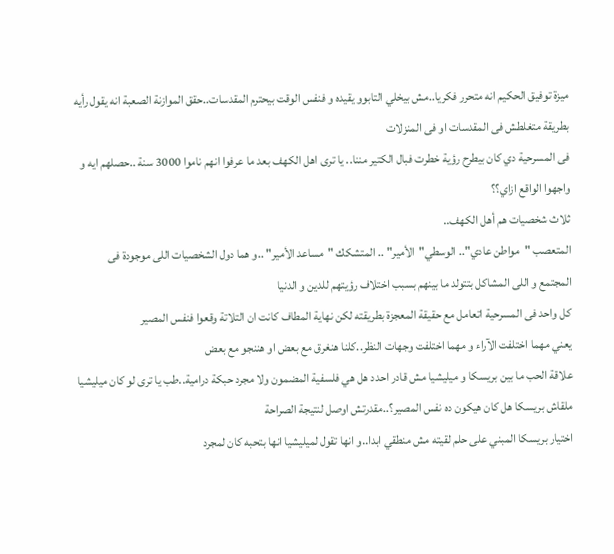ميزة توفيق الحكيم انه متحرر فكريا..مش بيخلي التابوو يقيده و فنفس الوقت بيحترم المقدسات..حقق الموازنة الصعبة انه يقول رأيه بطريقة متغلطش فى المقدسات او فى المنزلات
فى المسرحية دي كان بيطرح رؤية خطرت فبال الكتير مننا.. يا ترى اهل الكهف بعد ما عرفوا انهم ناموا 3000 سنة ..حصلهم ايه و واجهوا الواقع ازاي؟؟
ثلاث شخصيات هم أهل الكهف..
المتعصب "مواطن عادي".. الوسطي"الأمير" .. المتشكك "مساعد الأمير" ..و هما دول الشخصيات اللى موجودة فى المجتمع و اللى المشاكل بتتولد ما بينهم بسبب اختلاف رؤيتهم للدين و الدنيا
كل واحد فى المسرحية اتعامل مع حقيقة المعجزة بطريقته لكن نهاية المطاف كانت ان التلاتة وقعوا فنفس المصير
يعني مهما اختلفت الآراء و مهما اختلفت وجهات النظر..كلنا هنغرق مع بعض او هننجو مع بعض
علاقة الحب ما بين بريسكا و ميليشيا مش قادر احدد هل هي فلسفية المضمون ولا مجرد حبكة درامية..طب يا ترى لو كان ميليشيا ملقاش بريسكا هل كان هيكون ده نفس المصير؟..مقدرتش اوصل لنتيجة الصراحة
اختيار بريسكا المبني على حلم لقيته مش منطقي ابدا..و انها تقول لميليشيا انها بتحبه كان لمجرد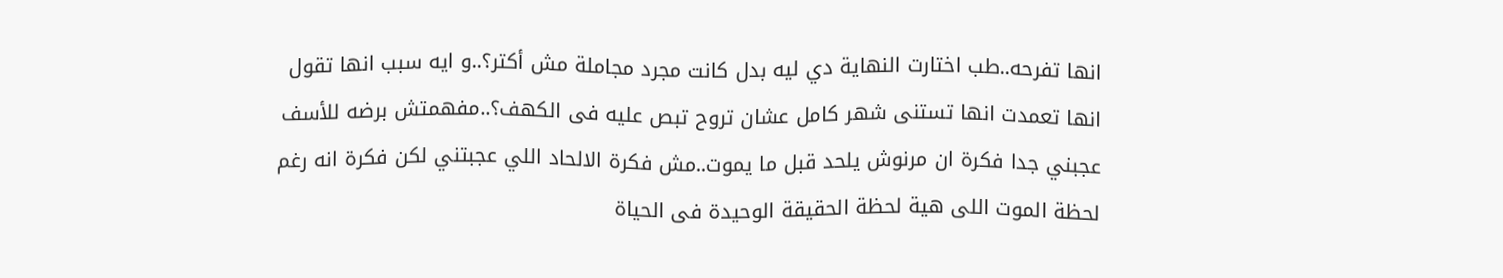انها تفرحه..طب اختارت النهاية دي ليه بدل كانت مجرد مجاملة مش أكتر؟..و ايه سبب انها تقول انها تعمدت انها تستنى شهر كامل عشان تروح تبص عليه فى الكهف؟..مفهمتش برضه للأسف
عجبني جدا فكرة ان مرنوش يلحد قبل ما يموت..مش فكرة الالحاد اللي عجبتني لكن فكرة انه رغم لحظة الموت اللى هية لحظة الحقيقة الوحيدة فى الحياة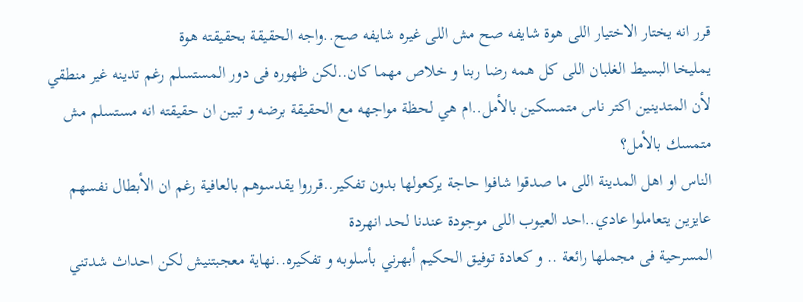قرر انه يختار الاختيار اللى هوة شايفه صح مش اللى غيره شايفه صح..واجه الحقيقة بحقيقته هوة
يمليخا البسيط الغلبان اللى كل همه رضا ربنا و خلاص مهما كان..لكن ظهوره فى دور المستسلم رغم تدينه غير منطقي لأن المتدينين اكتر ناس متمسكين بالأمل..ام هي لحظة مواجهه مع الحقيقة برضه و تبين ان حقيقته انه مستسلم مش متمسك بالأمل؟
الناس او اهل المدينة اللى ما صدقوا شافوا حاجة يركعولها بدون تفكير..قرروا يقدسوهم بالعافية رغم ان الأبطال نفسهم عايزين يتعاملوا عادي..احد العيوب اللى موجودة عندنا لحد انهردة
المسرحية فى مجملها رائعة .. و كعادة توفيق الحكيم أبهرني بأسلوبه و تفكيره..نهاية معجبتنيش لكن احداث شدتني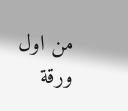من اول ورقة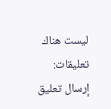ليست هناك تعليقات:
إرسال تعليق